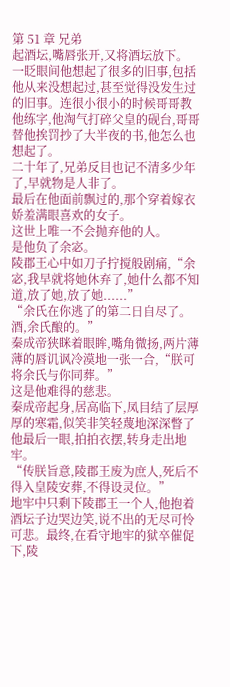第 51 章 兄弟
起酒坛,嘴唇张开,又将酒坛放下。
一眨眼间他想起了很多的旧事,包括他从来没想起过,甚至觉得没发生过的旧事。连很小很小的时候哥哥教他练字,他淘气打碎父皇的砚台,哥哥替他挨罚抄了大半夜的书,他怎么也想起了。
二十年了,兄弟反目也记不清多少年了,早就物是人非了。
最后在他面前飘过的,那个穿着嫁衣娇羞满眼喜欢的女子。
这世上唯一不会抛弃他的人。
是他负了余宓。
陵郡王心中如刀子拧搅般剧痛,“余宓,我早就将她休弃了,她什么都不知道,放了她,放了她......”
“余氏在你逃了的第二日自尽了。酒,余氏酿的。”
秦成帝狭眯着眼眸,嘴角微扬,两片薄薄的唇讥讽冷漠地一张一合,“朕可将余氏与你同葬。”
这是他难得的慈悲。
秦成帝起身,居高临下,凤目结了层厚厚的寒霜,似笑非笑轻蔑地深深瞥了他最后一眼,拍拍衣摆,转身走出地牢。
“传朕旨意,陵郡王废为庶人,死后不得入皇陵安葬,不得设灵位。”
地牢中只剩下陵郡王一个人,他抱着酒坛子边哭边笑,说不出的无尽可怜可悲。最终,在看守地牢的狱卒催促下,陵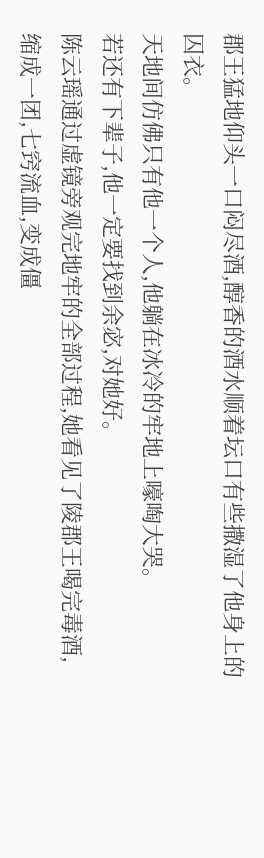郡王猛地仰头一口闷尽酒,醇香的酒水顺着坛口有些撒湿了他身上的囚衣。
天地间仿佛只有他一个人,他躺在冰冷的牢地上嚎啕大哭。
若还有下辈子,他一定要找到余宓,对她好。
陈云瑶通过虚镜旁观完地牢的全部过程,她看见了陵郡王喝完毒酒,缩成一团,七窍流血,变成僵